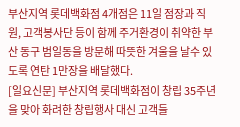부산지역 롯데백화점 4개점은 11일 점장과 직원, 고객봉사단 등이 함께 주거환경이 취약한 부산 동구 범일동을 방문해 따뜻한 겨울을 날수 있도록 연탄 1만장을 배달했다.
[일요신문] 부산지역 롯데백화점이 창립 35주년을 맞아 화려한 창립행사 대신 고객들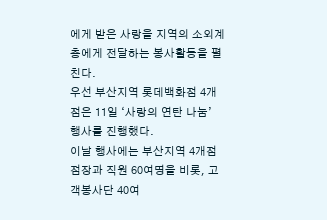에게 받은 사랑을 지역의 소외계층에게 전달하는 봉사활동을 펼친다.
우선 부산지역 롯데백화점 4개점은 11일 ‘사랑의 연탄 나눔’ 행사를 진행했다.
이날 행사에는 부산지역 4개점 점장과 직원 60여명을 비롯, 고객봉사단 40여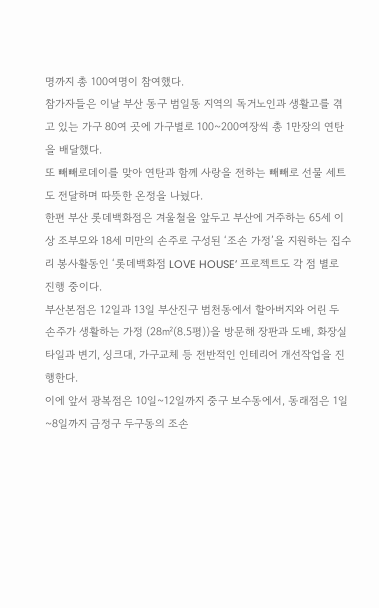명까지 총 100여명이 참여했다.
참가자들은 이날 부산 동구 범일동 지역의 독거노인과 생활고를 겪고 있는 가구 80여 곳에 가구별로 100~200여장씩 총 1만장의 연탄을 배달했다.
또 빼빼로데이를 맞아 연탄과 함께 사랑을 전하는 빼빼로 선물 세트도 전달하며 따뜻한 온정을 나눴다.
한편 부산 롯데백화점은 겨울철을 앞두고 부산에 거주하는 65세 이상 조부모와 18세 미만의 손주로 구성된 ‘조손 가정’을 지원하는 집수리 봉사활동인 ‘롯데백화점 LOVE HOUSE’ 프로젝트도 각 점 별로 진행 중이다.
부산본점은 12일과 13일 부산진구 범천동에서 할아버지와 어린 두 손주가 생활하는 가정 (28㎡(8.5평))을 방문해 장판과 도배, 화장실 타일과 변기, 싱크대, 가구교체 등 전반적인 인테리어 개선작업을 진행한다.
이에 앞서 광복점은 10일~12일까지 중구 보수동에서, 동래점은 1일~8일까지 금정구 두구동의 조손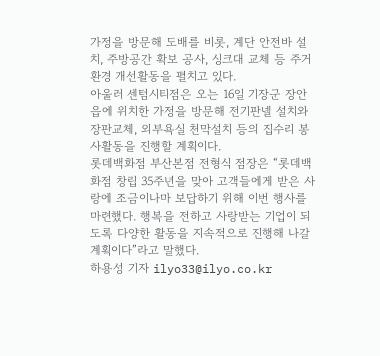가정을 방문해 도배를 비롯, 계단 안전바 설치, 주방공간 확보 공사, 싱크대 교체 등 주거환경 개선활동을 펼치고 있다.
아울러 센텀시티점은 오는 16일 기장군 장안읍에 위치한 가정을 방문해 전기판넬 설치와 장판교체, 외부욕실 천막설치 등의 집수리 봉사활동을 진행할 계획이다.
롯데백화점 부산본점 전형식 점장은 “롯데백화점 창립 35주년을 맞아 고객들에게 받은 사랑에 조금이나마 보답하기 위해 이번 행사를 마련했다. 행복을 전하고 사랑받는 기업이 되도록 다양한 활동을 지속적으로 진행해 나갈 계획이다”라고 말했다.
하용성 기자 ilyo33@ilyo.co.kr